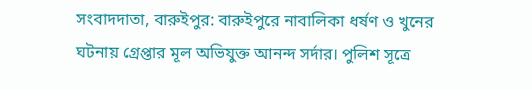সংবাদদাতা, বারুইপুর: বারুইপুরে নাবালিকা ধর্ষণ ও খুনের ঘটনায় গ্রেপ্তার মূল অভিযুক্ত আনন্দ সর্দার। পুলিশ সূত্রে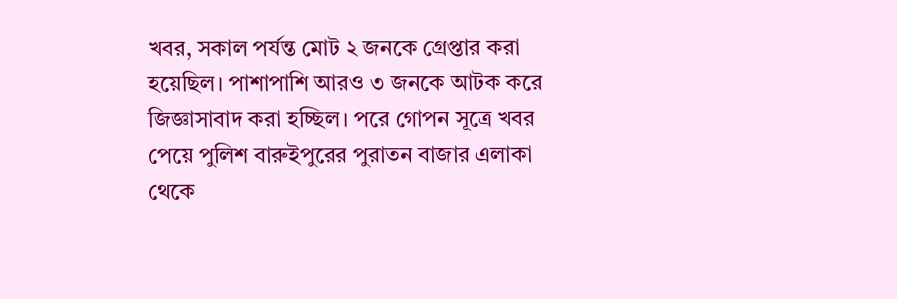খবর, সকাল পর্যন্ত মোট ২ জনকে গ্রেপ্তার করা হয়েছিল। পাশাপাশি আরও ৩ জনকে আটক করে জিজ্ঞাসাবাদ করা হচ্ছিল। পরে গোপন সূত্রে খবর পেয়ে পুলিশ বারুইপুরের পুরাতন বাজার এলাকা থেকে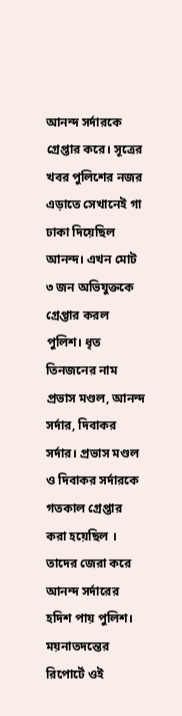আনন্দ সর্দারকে গ্রেপ্তার করে। সূত্রের খবর পুলিশের নজর এড়াতে সেখানেই গা ঢাকা দিয়েছিল আনন্দ। এখন মোট ৩ জন অভিযুক্তকে গ্রেপ্তার করল পুলিশ। ধৃত তিনজনের নাম প্রভাস মণ্ডল, আনন্দ সর্দার, দিবাকর সর্দার। প্রভাস মণ্ডল ও দিবাকর সর্দারকে গতকাল গ্রেপ্তার করা হয়েছিল । তাদের জেরা করে আনন্দ সর্দারের হদিশ পায় পুলিশ।
ময়নাতদন্তের রিপোর্টে ওই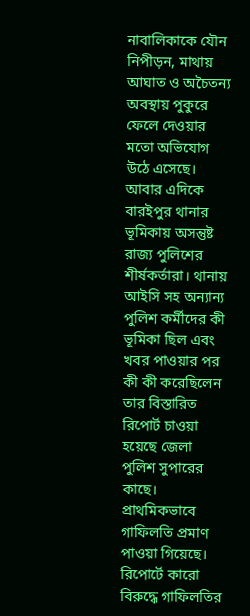নাবালিকাকে যৌন নিপীড়ন, মাথায় আঘাত ও অচৈতন্য অবস্থায় পুকুরে ফেলে দেওয়ার মতো অভিযোগ উঠে এসেছে। আবার এদিকে বারইপুর থানার ভূমিকায় অসন্তুষ্ট রাজ্য পুলিশের শীর্ষকর্তারা। থানায় আইসি সহ অন্যান্য পুলিশ কর্মীদের কী ভূমিকা ছিল এবং খবর পাওয়ার পর কী কী করেছিলেন তার বিস্তারিত রিপোর্ট চাওয়া হয়েছে জেলা পুলিশ সুপারের কাছে। প্রাথমিকভাবে গাফিলতি প্রমাণ পাওয়া গিয়েছে। রিপোর্টে কারো বিরুদ্ধে গাফিলতির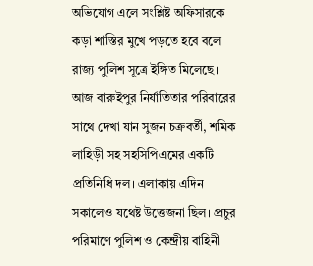অভিযোগ এলে সংশ্লিষ্ট অফিসারকে কড়া শাস্তির মুখে পড়তে হবে বলে রাজ্য পুলিশ সূত্রে ইঙ্গিত মিলেছে।
আজ বারুইপুর নির্যাতিতার পরিবারের সাথে দেখা যান সুজন চক্রবর্তী, শমিক লাহিড়ী সহ সহসিপিএমের একটি প্রতিনিধি দল। এলাকায় এদিন সকালেও যথেষ্ট উত্তেজনা ছিল। প্রচুর পরিমাণে পুলিশ ও কেন্দ্রীয় বাহিনী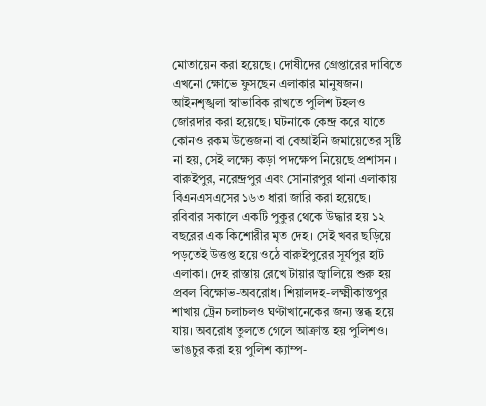মোতায়েন করা হয়েছে। দোষীদের গ্রেপ্তারের দাবিতে এখনো ক্ষোভে ফুসছেন এলাকার মানুষজন। আইনশৃঙ্খলা স্বাভাবিক রাখতে পুলিশ টহলও জোরদার করা হয়েছে। ঘটনাকে কেন্দ্র করে যাতে কোনও রকম উত্তেজনা বা বেআইনি জমায়েতের সৃষ্টি না হয়, সেই লক্ষ্যে কড়া পদক্ষেপ নিয়েছে প্রশাসন । বারুইপুর, নরেন্দ্রপুর এবং সোনারপুর থানা এলাকায় বিএনএসএসের ১৬৩ ধারা জারি করা হয়েছে।
রবিবার সকালে একটি পুকুর থেকে উদ্ধার হয় ১২ বছরের এক কিশোরীর মৃত দেহ। সেই খবর ছড়িয়ে পড়তেই উত্তপ্ত হয়ে ওঠে বারুইপুরের সূর্যপুর হাট এলাকা। দেহ রাস্তায় রেখে টায়ার জ্বালিয়ে শুরু হয় প্রবল বিক্ষোভ-অবরোধ। শিয়ালদহ-লক্ষ্মীকান্তপুর শাখায় ট্রেন চলাচলও ঘণ্টাখানেকের জন্য স্তব্ধ হয়ে যায়। অবরোধ তুলতে গেলে আক্রান্ত হয় পুলিশও। ভাঙচুর করা হয় পুলিশ ক্যাম্প-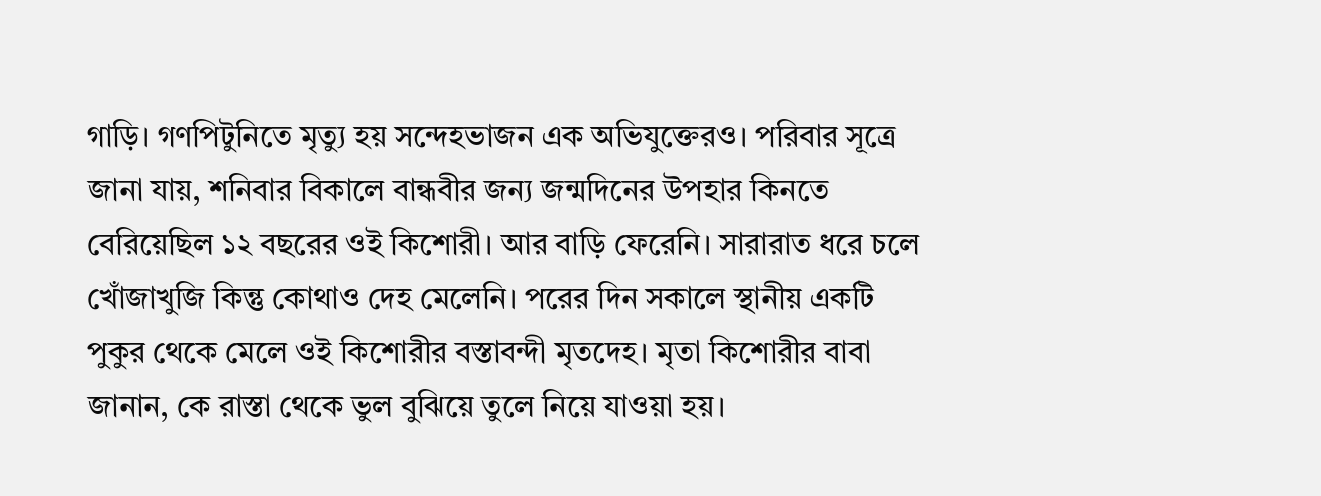গাড়ি। গণপিটুনিতে মৃত্যু হয় সন্দেহভাজন এক অভিযুক্তেরও। পরিবার সূত্রে জানা যায়, শনিবার বিকালে বান্ধবীর জন্য জন্মদিনের উপহার কিনতে বেরিয়েছিল ১২ বছরের ওই কিশোরী। আর বাড়ি ফেরেনি। সারারাত ধরে চলে খোঁজাখুজি কিন্তু কোথাও দেহ মেলেনি। পরের দিন সকালে স্থানীয় একটি পুকুর থেকে মেলে ওই কিশোরীর বস্তাবন্দী মৃতদেহ। মৃতা কিশোরীর বাবা জানান, কে রাস্তা থেকে ভুল বুঝিয়ে তুলে নিয়ে যাওয়া হয়।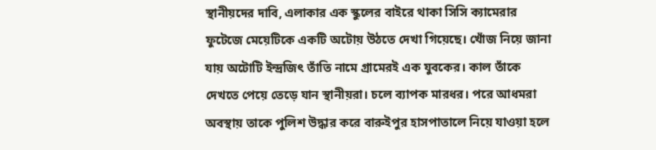স্থানীয়দের দাবি, এলাকার এক স্কুলের বাইরে থাকা সিসি ক্যামেরার ফুটেজে মেয়েটিকে একটি অটোয় উঠতে দেখা গিয়েছে। খোঁজ নিয়ে জানা যায় অটোটি ইন্দ্রজিৎ তাঁতি নামে গ্রামেরই এক যুবকের। কাল তাঁকে দেখতে পেয়ে তেড়ে যান স্থানীয়রা। চলে ব্যাপক মারধর। পরে আধমরা অবস্থায় তাকে পুলিশ উদ্ধার করে বারুইপুর হাসপাতালে নিয়ে যাওয়া হলে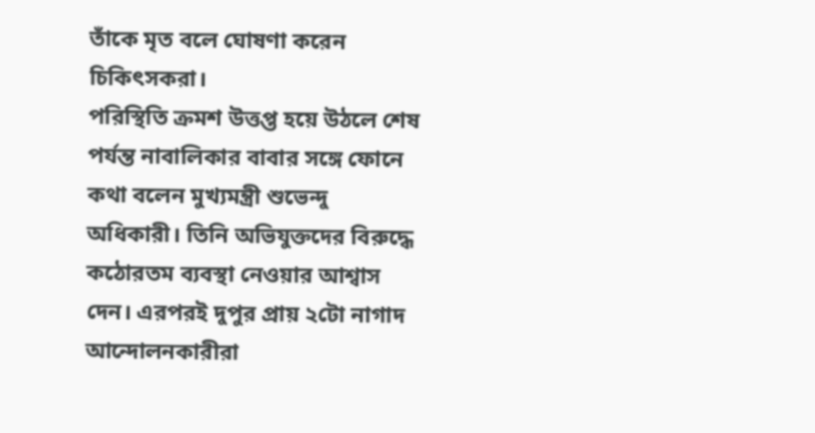তাঁকে মৃত বলে ঘোষণা করেন চিকিৎসকরা।
পরিস্থিতি ক্রমশ উত্তপ্ত হয়ে উঠলে শেষ পর্যন্ত নাবালিকার বাবার সঙ্গে ফোনে কথা বলেন মুখ্যমন্ত্রী শুভেন্দু অধিকারী। তিনি অভিযুক্তদের বিরুদ্ধে কঠোরতম ব্যবস্থা নেওয়ার আশ্বাস দেন। এরপরই দুপুর প্রায় ২টো নাগাদ আন্দোলনকারীরা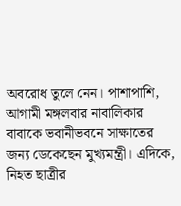অবরোধ তুলে নেন। পাশাপাশি, আগামী মঙ্গলবার নাবালিকার বাবাকে ভবানীভবনে সাক্ষাতের জন্য ডেকেছেন মুখ্যমন্ত্রী। এদিকে, নিহত ছাত্রীর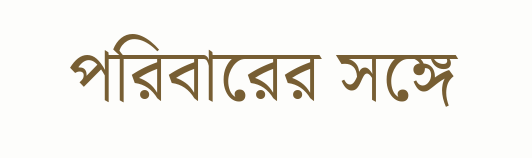পরিবারের সঙ্গে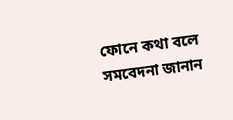ফোনে কথা বলে সমবেদনা জানান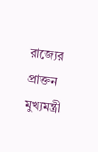রাজ্যের প্রাক্তন মুখ্যমন্ত্রী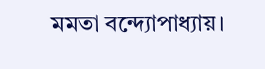মমতা বন্দ্যোপাধ্যায়।